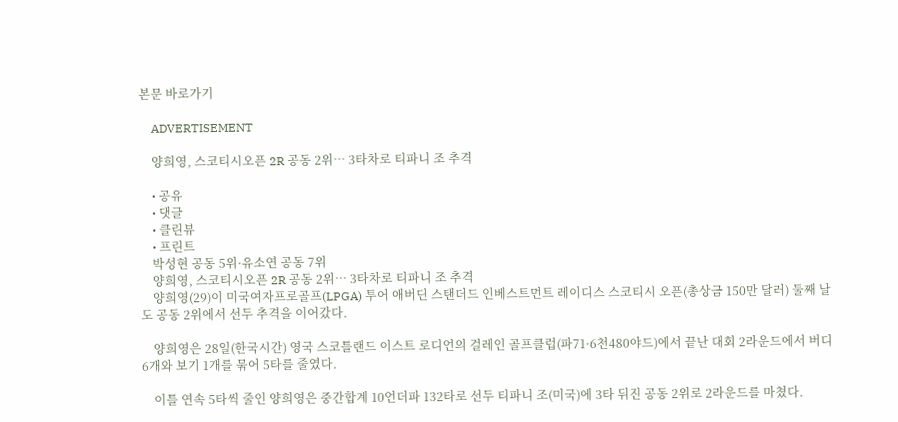본문 바로가기

    ADVERTISEMENT

    양희영, 스코티시오픈 2R 공동 2위… 3타차로 티파니 조 추격

    • 공유
    • 댓글
    • 클린뷰
    • 프린트
    박성현 공동 5위·유소연 공동 7위
    양희영, 스코티시오픈 2R 공동 2위… 3타차로 티파니 조 추격
    양희영(29)이 미국여자프로골프(LPGA) 투어 애버딘 스탠더드 인베스트먼트 레이디스 스코티시 오픈(총상금 150만 달러) 둘째 날도 공동 2위에서 선두 추격을 이어갔다.

    양희영은 28일(한국시간) 영국 스코틀랜드 이스트 로디언의 걸레인 골프클럽(파71·6천480야드)에서 끝난 대회 2라운드에서 버디 6개와 보기 1개를 묶어 5타를 줄였다.

    이틀 연속 5타씩 줄인 양희영은 중간합계 10언더파 132타로 선두 티파니 조(미국)에 3타 뒤진 공동 2위로 2라운드를 마쳤다.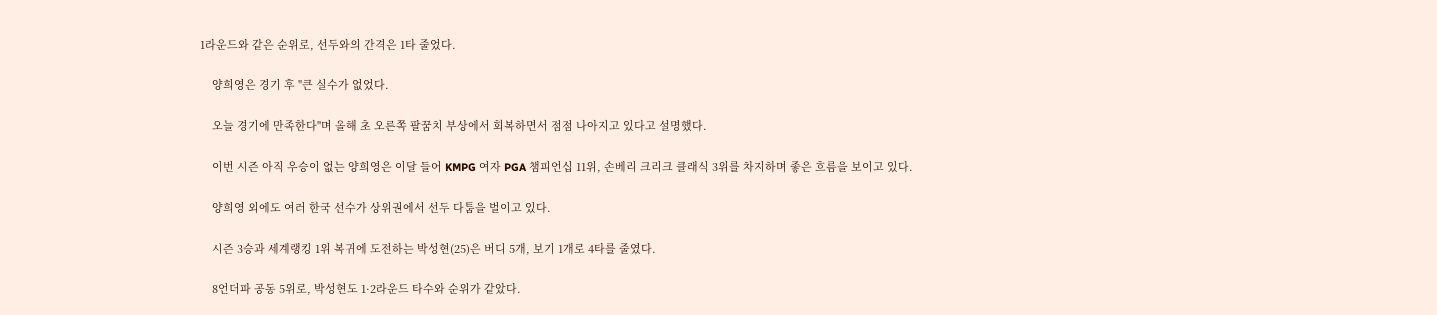1라운드와 같은 순위로, 선두와의 간격은 1타 줄었다.

    양희영은 경기 후 "큰 실수가 없었다.

    오늘 경기에 만족한다"며 올해 초 오른쪽 팔꿈치 부상에서 회복하면서 점점 나아지고 있다고 설명했다.

    이번 시즌 아직 우승이 없는 양희영은 이달 들어 KMPG 여자 PGA 챔피언십 11위, 손베리 크리크 클래식 3위를 차지하며 좋은 흐름을 보이고 있다.

    양희영 외에도 여러 한국 선수가 상위권에서 선두 다툼을 벌이고 있다.

    시즌 3승과 세계랭킹 1위 복귀에 도전하는 박성현(25)은 버디 5개, 보기 1개로 4타를 줄였다.

    8언더파 공동 5위로, 박성현도 1·2라운드 타수와 순위가 같았다.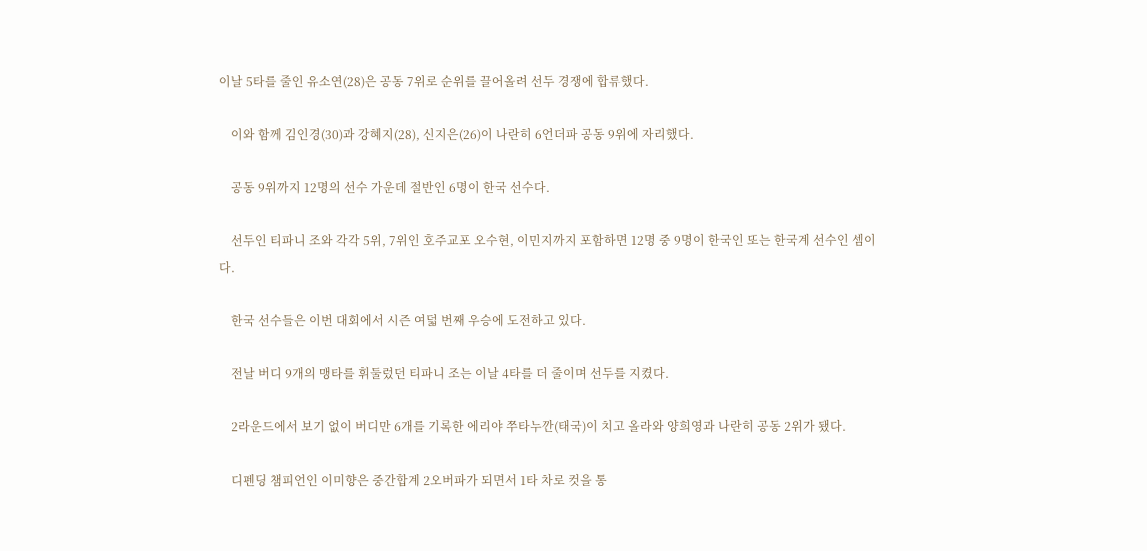이날 5타를 줄인 유소연(28)은 공동 7위로 순위를 끌어올려 선두 경쟁에 합류했다.

    이와 함께 김인경(30)과 강혜지(28), 신지은(26)이 나란히 6언더파 공동 9위에 자리했다.

    공동 9위까지 12명의 선수 가운데 절반인 6명이 한국 선수다.

    선두인 티파니 조와 각각 5위, 7위인 호주교포 오수현, 이민지까지 포함하면 12명 중 9명이 한국인 또는 한국계 선수인 셈이다.

    한국 선수들은 이번 대회에서 시즌 여덟 번째 우승에 도전하고 있다.

    전날 버디 9개의 맹타를 휘둘렀던 티파니 조는 이날 4타를 더 줄이며 선두를 지켰다.

    2라운드에서 보기 없이 버디만 6개를 기록한 에리야 쭈타누깐(태국)이 치고 올라와 양희영과 나란히 공동 2위가 됐다.

    디펜딩 챔피언인 이미향은 중간합계 2오버파가 되면서 1타 차로 컷을 통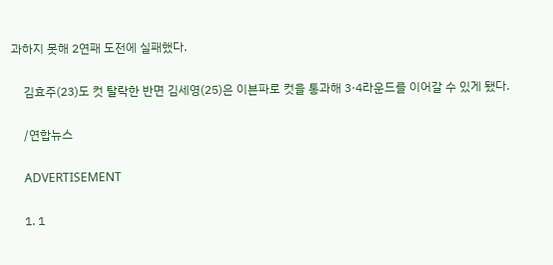과하지 못해 2연패 도전에 실패했다.

    김효주(23)도 컷 탈락한 반면 김세영(25)은 이븐파로 컷을 통과해 3·4라운드를 이어갈 수 있게 됐다.

    /연합뉴스

    ADVERTISEMENT

    1. 1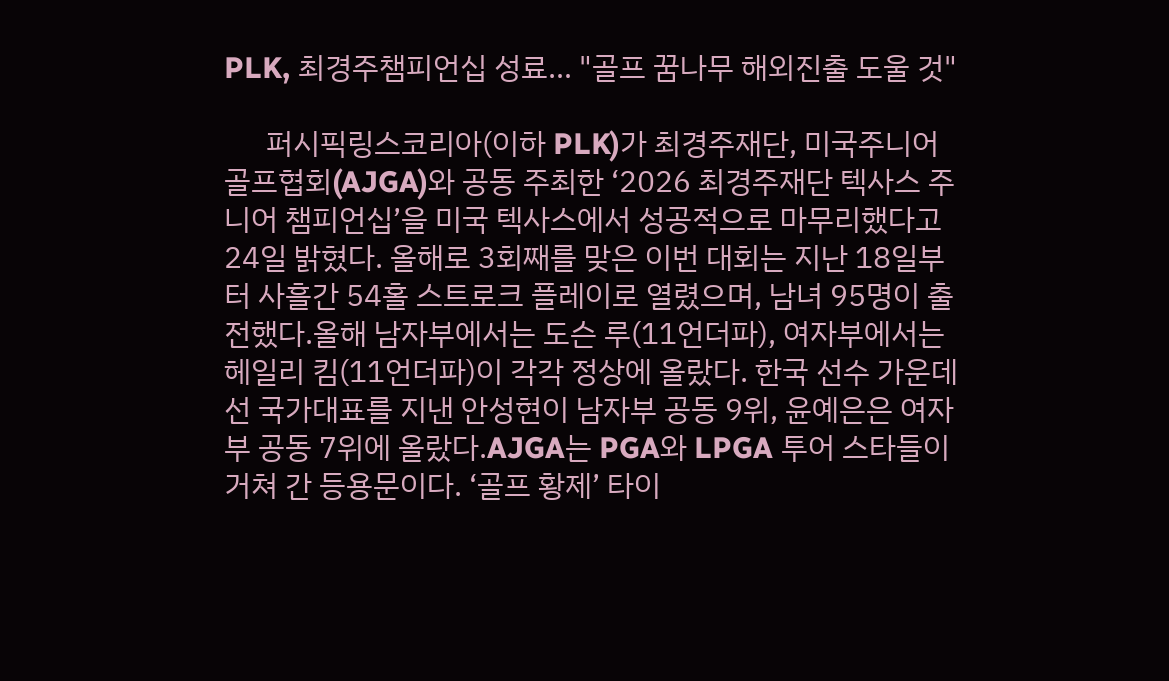PLK, 최경주챔피언십 성료… "골프 꿈나무 해외진출 도울 것"

      퍼시픽링스코리아(이하 PLK)가 최경주재단, 미국주니어골프협회(AJGA)와 공동 주최한 ‘2026 최경주재단 텍사스 주니어 챔피언십’을 미국 텍사스에서 성공적으로 마무리했다고 24일 밝혔다. 올해로 3회째를 맞은 이번 대회는 지난 18일부터 사흘간 54홀 스트로크 플레이로 열렸으며, 남녀 95명이 출전했다.올해 남자부에서는 도슨 루(11언더파), 여자부에서는 헤일리 킴(11언더파)이 각각 정상에 올랐다. 한국 선수 가운데선 국가대표를 지낸 안성현이 남자부 공동 9위, 윤예은은 여자부 공동 7위에 올랐다.AJGA는 PGA와 LPGA 투어 스타들이 거쳐 간 등용문이다. ‘골프 황제’ 타이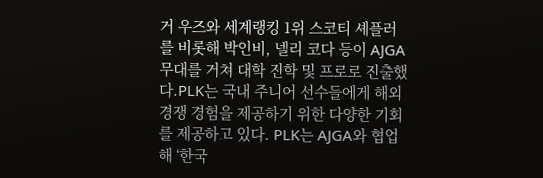거 우즈와 세계랭킹 1위 스코티 셰플러를 비롯해 박인비, 넬리 코다 등이 AJGA 무대를 거쳐 대학 진학 및 프로로 진출했다.PLK는 국내 주니어 선수들에게 해외경쟁 경험을 제공하기 위한 다양한 기회를 제공하고 있다. PLK는 AJGA와 협업해 ‘한국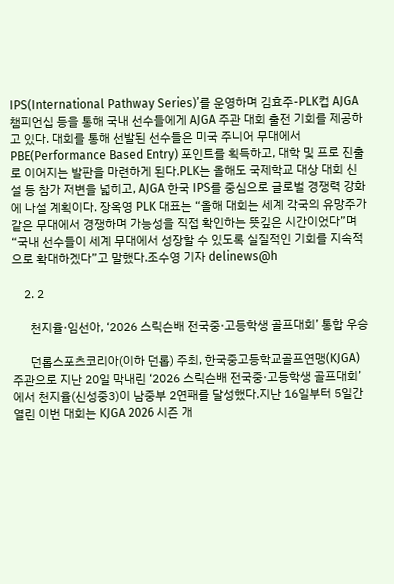IPS(International Pathway Series)’를 운영하며 김효주-PLK컵 AJGA 챔피언십 등을 통해 국내 선수들에게 AJGA 주관 대회 출전 기회를 제공하고 있다. 대회를 통해 선발된 선수들은 미국 주니어 무대에서 PBE(Performance Based Entry) 포인트를 획득하고, 대학 및 프로 진출로 이어지는 발판을 마련하게 된다.PLK는 올해도 국제학교 대상 대회 신설 등 참가 저변을 넓히고, AJGA 한국 IPS를 중심으로 글로벌 경쟁력 강화에 나설 계획이다. 장옥영 PLK 대표는 “올해 대회는 세계 각국의 유망주가 같은 무대에서 경쟁하며 가능성을 직접 확인하는 뜻깊은 시간이었다”며 “국내 선수들이 세계 무대에서 성장할 수 있도록 실질적인 기회를 지속적으로 확대하겠다”고 말했다.조수영 기자 delinews@h

    2. 2

      천지율·임선아, ‘2026 스릭슨배 전국중·고등학생 골프대회’ 통합 우승

      던롭스포츠코리아(이하 던롭) 주최, 한국중고등학교골프연맹(KJGA) 주관으로 지난 20일 막내린 ‘2026 스릭슨배 전국중·고등학생 골프대회’에서 천지율(신성중3)이 남중부 2연패를 달성했다.지난 16일부터 5일간 열린 이번 대회는 KJGA 2026 시즌 개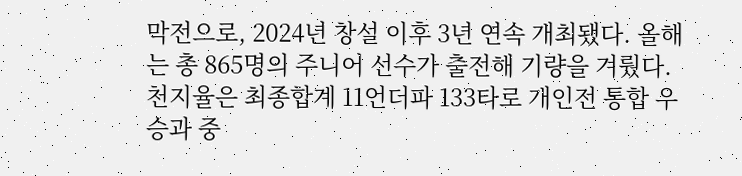막전으로, 2024년 창설 이후 3년 연속 개최됐다. 올해는 총 865명의 주니어 선수가 출전해 기량을 겨뤘다.천지율은 최종합계 11언더파 133타로 개인전 통합 우승과 중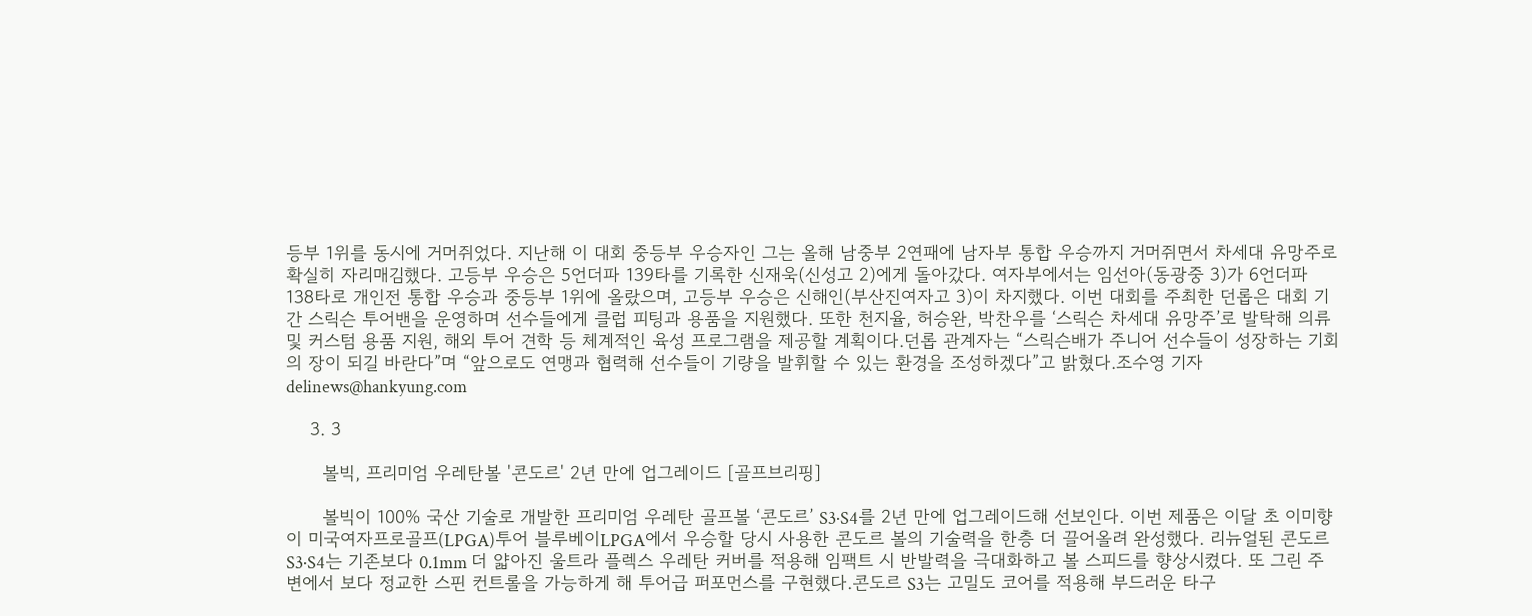등부 1위를 동시에 거머쥐었다. 지난해 이 대회 중등부 우승자인 그는 올해 남중부 2연패에 남자부 통합 우승까지 거머쥐면서 차세대 유망주로 확실히 자리매김했다. 고등부 우승은 5언더파 139타를 기록한 신재욱(신성고 2)에게 돌아갔다. 여자부에서는 임선아(동광중 3)가 6언더파 138타로 개인전 통합 우승과 중등부 1위에 올랐으며, 고등부 우승은 신해인(부산진여자고 3)이 차지했다. 이번 대회를 주최한 던롭은 대회 기간 스릭슨 투어밴을 운영하며 선수들에게 클럽 피팅과 용품을 지원했다. 또한 천지율, 허승완, 박찬우를 ‘스릭슨 차세대 유망주’로 발탁해 의류 및 커스텀 용품 지원, 해외 투어 견학 등 체계적인 육성 프로그램을 제공할 계획이다.던롭 관계자는 “스릭슨배가 주니어 선수들이 성장하는 기회의 장이 되길 바란다”며 “앞으로도 연맹과 협력해 선수들이 기량을 발휘할 수 있는 환경을 조성하겠다”고 밝혔다.조수영 기자 delinews@hankyung.com

    3. 3

      볼빅, 프리미엄 우레탄볼 '콘도르' 2년 만에 업그레이드 [골프브리핑]

      볼빅이 100% 국산 기술로 개발한 프리미엄 우레탄 골프볼 ‘콘도르’ S3·S4를 2년 만에 업그레이드해 선보인다. 이번 제품은 이달 초 이미향이 미국여자프로골프(LPGA)투어 블루베이LPGA에서 우승할 당시 사용한 콘도르 볼의 기술력을 한층 더 끌어올려 완성했다. 리뉴얼된 콘도르 S3·S4는 기존보다 0.1mm 더 얇아진 울트라 플렉스 우레탄 커버를 적용해 임팩트 시 반발력을 극대화하고 볼 스피드를 향상시켰다. 또 그린 주변에서 보다 정교한 스핀 컨트롤을 가능하게 해 투어급 퍼포먼스를 구현했다.콘도르 S3는 고밀도 코어를 적용해 부드러운 타구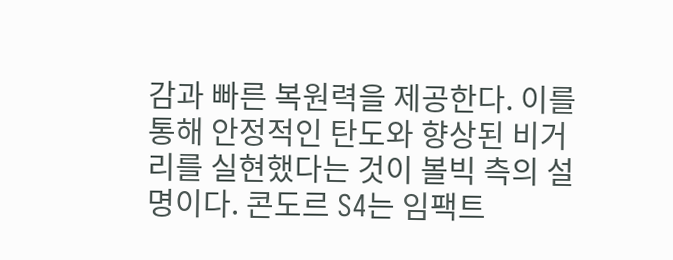감과 빠른 복원력을 제공한다. 이를 통해 안정적인 탄도와 향상된 비거리를 실현했다는 것이 볼빅 측의 설명이다. 콘도르 S4는 임팩트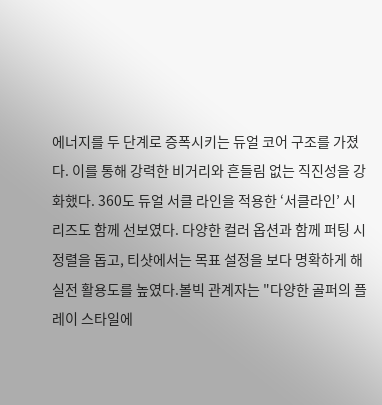에너지를 두 단계로 증폭시키는 듀얼 코어 구조를 가졌다. 이를 통해 강력한 비거리와 흔들림 없는 직진성을 강화했다. 360도 듀얼 서클 라인을 적용한 ‘서클라인’ 시리즈도 함께 선보였다. 다양한 컬러 옵션과 함께 퍼팅 시 정렬을 돕고, 티샷에서는 목표 설정을 보다 명확하게 해 실전 활용도를 높였다.볼빅 관계자는 "다양한 골퍼의 플레이 스타일에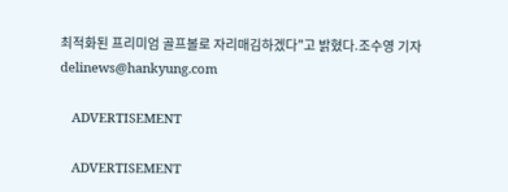최적화된 프리미엄 골프볼로 자리매김하겠다"고 밝혔다.조수영 기자 delinews@hankyung.com

    ADVERTISEMENT

    ADVERTISEMENT